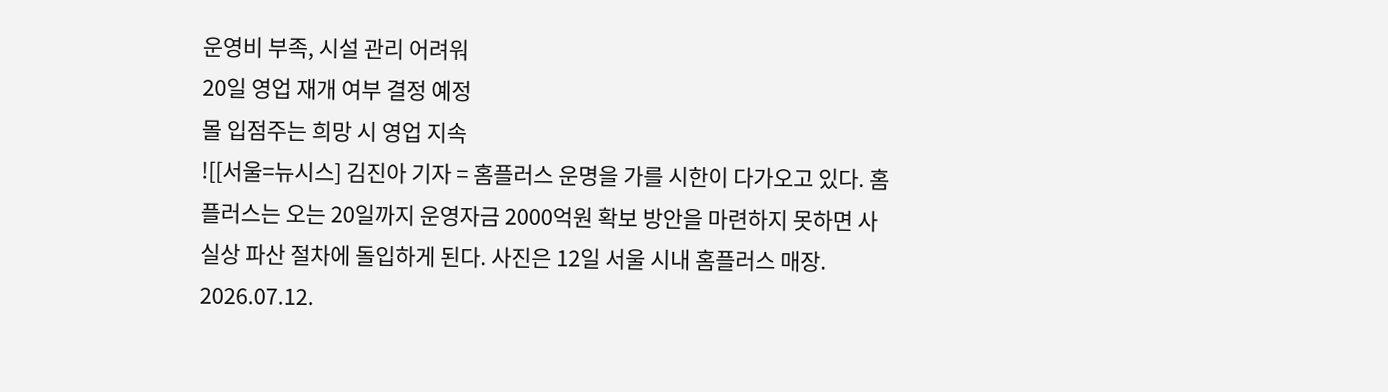운영비 부족, 시설 관리 어려워
20일 영업 재개 여부 결정 예정
몰 입점주는 희망 시 영업 지속
![[서울=뉴시스] 김진아 기자 = 홈플러스 운명을 가를 시한이 다가오고 있다. 홈플러스는 오는 20일까지 운영자금 2000억원 확보 방안을 마련하지 못하면 사실상 파산 절차에 돌입하게 된다. 사진은 12일 서울 시내 홈플러스 매장. 2026.07.12.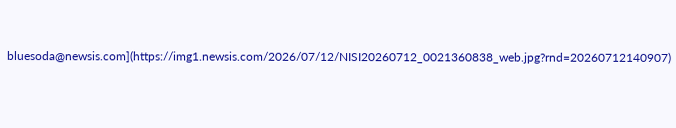bluesoda@newsis.com](https://img1.newsis.com/2026/07/12/NISI20260712_0021360838_web.jpg?rnd=20260712140907)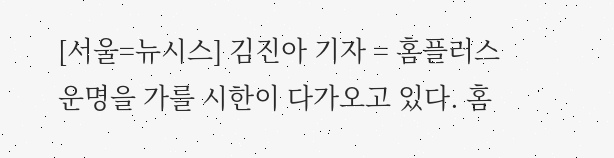[서울=뉴시스] 김진아 기자 = 홈플러스 운명을 가를 시한이 다가오고 있다. 홈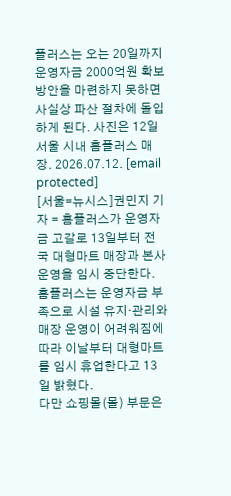플러스는 오는 20일까지 운영자금 2000억원 확보 방안을 마련하지 못하면 사실상 파산 절차에 돌입하게 된다. 사진은 12일 서울 시내 홈플러스 매장. 2026.07.12. [email protected]
[서울=뉴시스]권민지 기자 = 홈플러스가 운영자금 고갈로 13일부터 전국 대형마트 매장과 본사 운영을 임시 중단한다.
홈플러스는 운영자금 부족으로 시설 유지·관리와 매장 운영이 어려워짐에 따라 이날부터 대형마트를 임시 휴업한다고 13일 밝혔다.
다만 쇼핑몰(몰) 부문은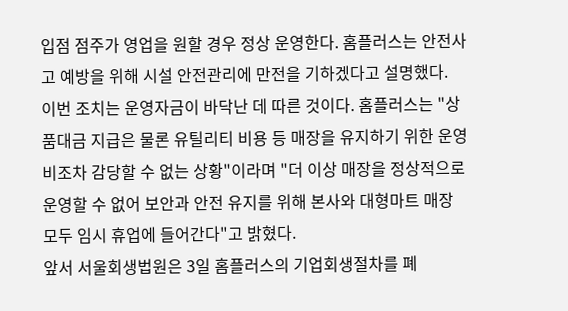입점 점주가 영업을 원할 경우 정상 운영한다. 홈플러스는 안전사고 예방을 위해 시설 안전관리에 만전을 기하겠다고 설명했다.
이번 조치는 운영자금이 바닥난 데 따른 것이다. 홈플러스는 "상품대금 지급은 물론 유틸리티 비용 등 매장을 유지하기 위한 운영비조차 감당할 수 없는 상황"이라며 "더 이상 매장을 정상적으로 운영할 수 없어 보안과 안전 유지를 위해 본사와 대형마트 매장 모두 임시 휴업에 들어간다"고 밝혔다.
앞서 서울회생법원은 3일 홈플러스의 기업회생절차를 폐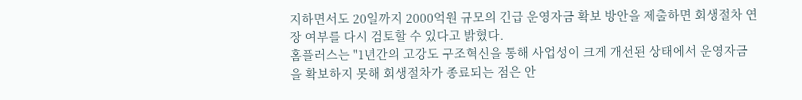지하면서도 20일까지 2000억원 규모의 긴급 운영자금 확보 방안을 제출하면 회생절차 연장 여부를 다시 검토할 수 있다고 밝혔다.
홈플러스는 "1년간의 고강도 구조혁신을 통해 사업성이 크게 개선된 상태에서 운영자금을 확보하지 못해 회생절차가 종료되는 점은 안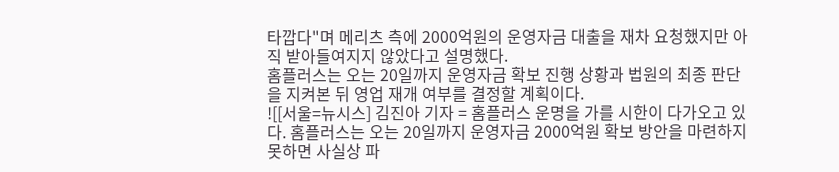타깝다"며 메리츠 측에 2000억원의 운영자금 대출을 재차 요청했지만 아직 받아들여지지 않았다고 설명했다.
홈플러스는 오는 20일까지 운영자금 확보 진행 상황과 법원의 최종 판단을 지켜본 뒤 영업 재개 여부를 결정할 계획이다.
![[서울=뉴시스] 김진아 기자 = 홈플러스 운명을 가를 시한이 다가오고 있다. 홈플러스는 오는 20일까지 운영자금 2000억원 확보 방안을 마련하지 못하면 사실상 파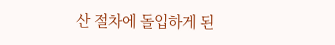산 절차에 돌입하게 된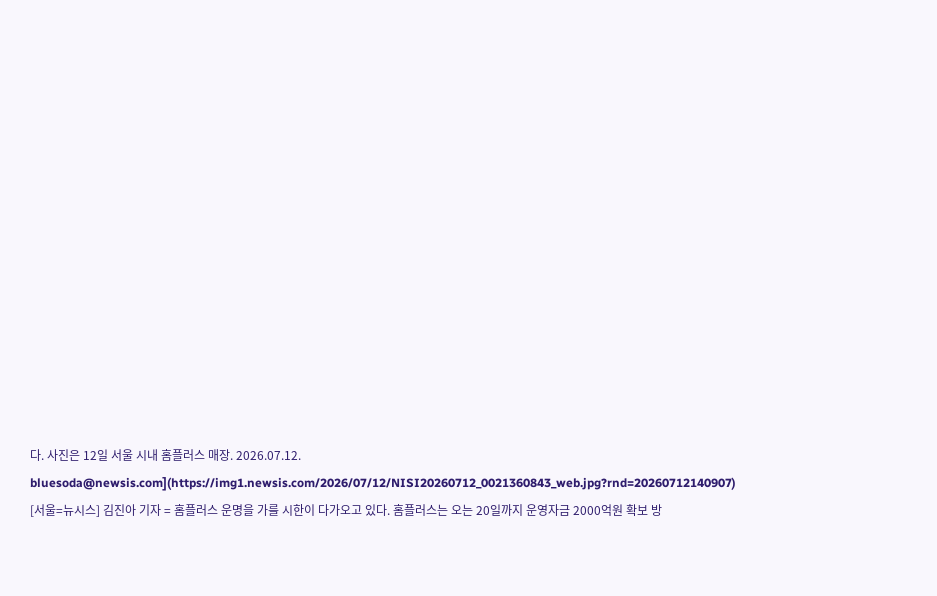다. 사진은 12일 서울 시내 홈플러스 매장. 2026.07.12. bluesoda@newsis.com](https://img1.newsis.com/2026/07/12/NISI20260712_0021360843_web.jpg?rnd=20260712140907)
[서울=뉴시스] 김진아 기자 = 홈플러스 운명을 가를 시한이 다가오고 있다. 홈플러스는 오는 20일까지 운영자금 2000억원 확보 방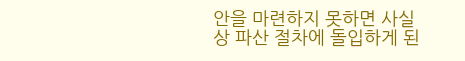안을 마련하지 못하면 사실상 파산 절차에 돌입하게 된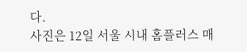다.
사진은 12일 서울 시내 홈플러스 매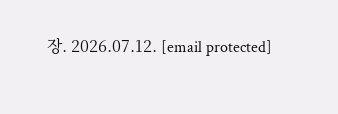장. 2026.07.12. [email protected]